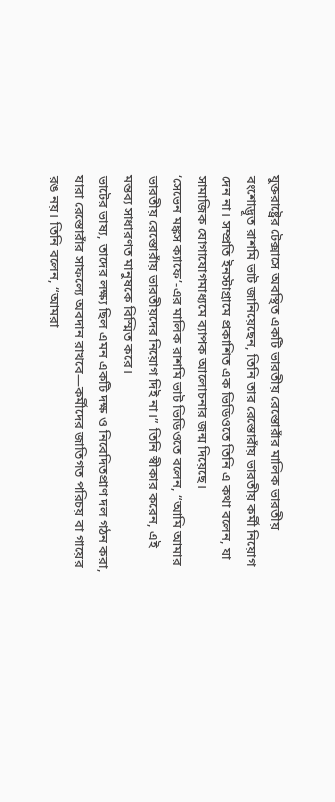যুক্তরাষ্ট্রের টেক্সাসে অবস্থিত একটি ভারতীয় রেস্তোরাঁর মালিক ভারতীয় বংশোদ্ভূত রাশমি ভাট জানিয়েছেন, তিনি তার রেস্তোরাঁয় ভারতীয় কর্মী নিয়োগ দেন না। সম্প্রতি ইনস্টাগ্রামে প্রকাশিত এক ভিডিওতে তিনি এ কথা বলেন, যা সামাজিক যোগাযোগমাধ্যমে ব্যাপক আলোচনার জন্ম দিয়েছে।
‘সেভেন মঙ্কস ক্যাফে’-এর মালিক রাশমি ভাট ভিডিওতে বলেন, “আমি আমার ভারতীয় রেস্তোরাঁয় ভারতীয়দের নিয়োগ দিই না।” তিনি স্বীকার করেন, এই মন্তব্য সাধারণত মানুষকে বিস্মিত করে।
ভাটের ভাষ্য, তাদের লক্ষ্য ছিল এমন একটি দক্ষ ও নিবেদিতপ্রাণ দল গঠন করা, যারা রেস্তোরাঁর সাফল্যে অবদান রাখবে—কর্মীদের জাতিগত পরিচয় বা গায়ের রঙ নয়। তিনি বলেন, “আমরা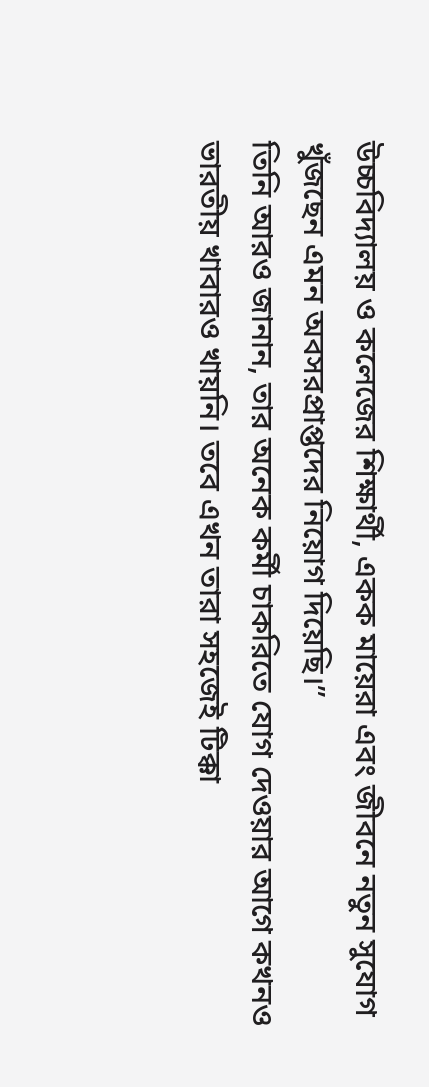উচ্চবিদ্যালয় ও কলেজের শিক্ষার্থী, একক মায়েরা এবং জীবনে নতুন সুযোগ খুঁজছেন এমন অবসরপ্রাপ্তদের নিয়োগ দিয়েছি।”
তিনি আরও জানান, তার অনেক কর্মী চাকরিতে যোগ দেওয়ার আগে কখনও ভারতীয় খাবারও খায়নি। তবে এখন তারা সহজেই টিক্কা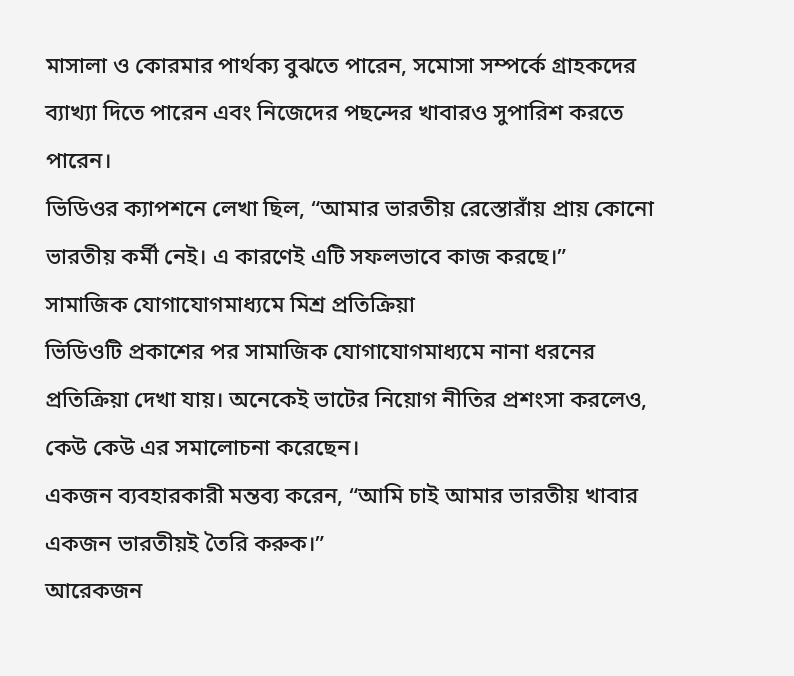মাসালা ও কোরমার পার্থক্য বুঝতে পারেন, সমোসা সম্পর্কে গ্রাহকদের ব্যাখ্যা দিতে পারেন এবং নিজেদের পছন্দের খাবারও সুপারিশ করতে পারেন।
ভিডিওর ক্যাপশনে লেখা ছিল, “আমার ভারতীয় রেস্তোরাঁয় প্রায় কোনো ভারতীয় কর্মী নেই। এ কারণেই এটি সফলভাবে কাজ করছে।”
সামাজিক যোগাযোগমাধ্যমে মিশ্র প্রতিক্রিয়া
ভিডিওটি প্রকাশের পর সামাজিক যোগাযোগমাধ্যমে নানা ধরনের প্রতিক্রিয়া দেখা যায়। অনেকেই ভাটের নিয়োগ নীতির প্রশংসা করলেও, কেউ কেউ এর সমালোচনা করেছেন।
একজন ব্যবহারকারী মন্তব্য করেন, “আমি চাই আমার ভারতীয় খাবার একজন ভারতীয়ই তৈরি করুক।”
আরেকজন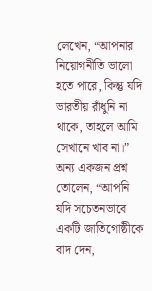লেখেন, “আপনার নিয়োগনীতি ভালো হতে পারে, কিন্তু যদি ভারতীয় রাঁধুনি না থাকে, তাহলে আমি সেখানে খাব না।”
অন্য একজন প্রশ্ন তোলেন, “আপনি যদি সচেতনভাবে একটি জাতিগোষ্ঠীকে বাদ দেন,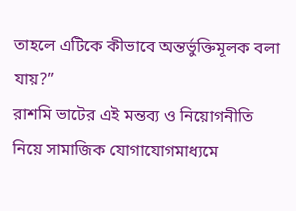তাহলে এটিকে কীভাবে অন্তর্ভুক্তিমূলক বলা যায়?”
রাশমি ভাটের এই মন্তব্য ও নিয়োগনীতি নিয়ে সামাজিক যোগাযোগমাধ্যমে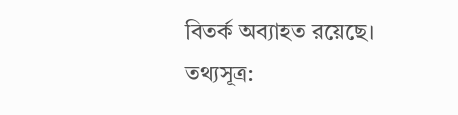বিতর্ক অব্যাহত রয়েছে।
তথ্যসূত্র: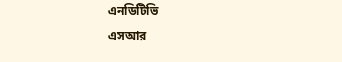এনডিটিভি
এসআর